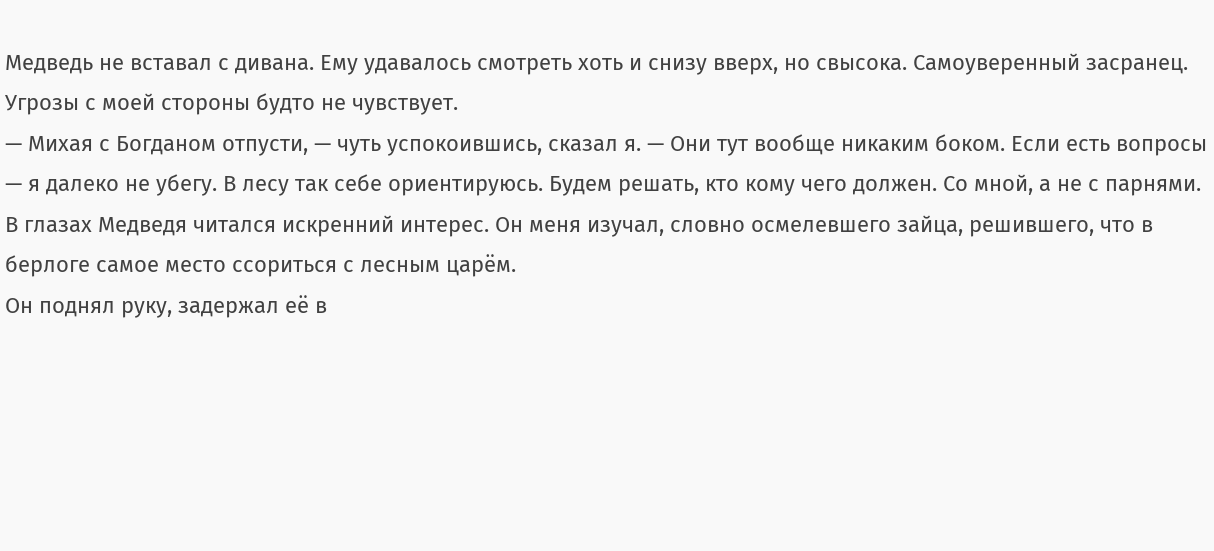Медведь не вставал с дивана. Ему удавалось смотреть хоть и снизу вверх, но свысока. Самоуверенный засранец. Угрозы с моей стороны будто не чувствует.
— Михая с Богданом отпусти, — чуть успокоившись, сказал я. — Они тут вообще никаким боком. Если есть вопросы — я далеко не убегу. В лесу так себе ориентируюсь. Будем решать, кто кому чего должен. Со мной, а не с парнями.
В глазах Медведя читался искренний интерес. Он меня изучал, словно осмелевшего зайца, решившего, что в берлоге самое место ссориться с лесным царём.
Он поднял руку, задержал её в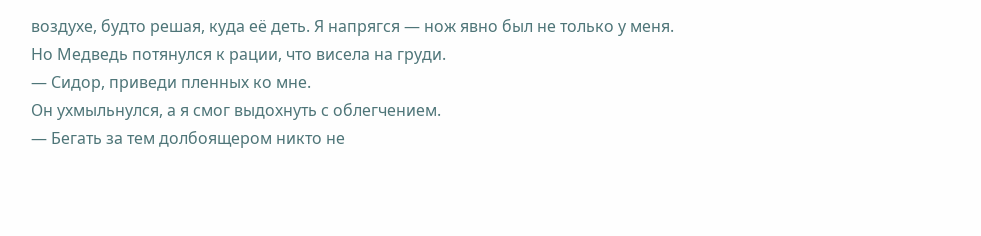воздухе, будто решая, куда её деть. Я напрягся — нож явно был не только у меня.
Но Медведь потянулся к рации, что висела на груди.
— Сидор, приведи пленных ко мне.
Он ухмыльнулся, а я смог выдохнуть с облегчением.
— Бегать за тем долбоящером никто не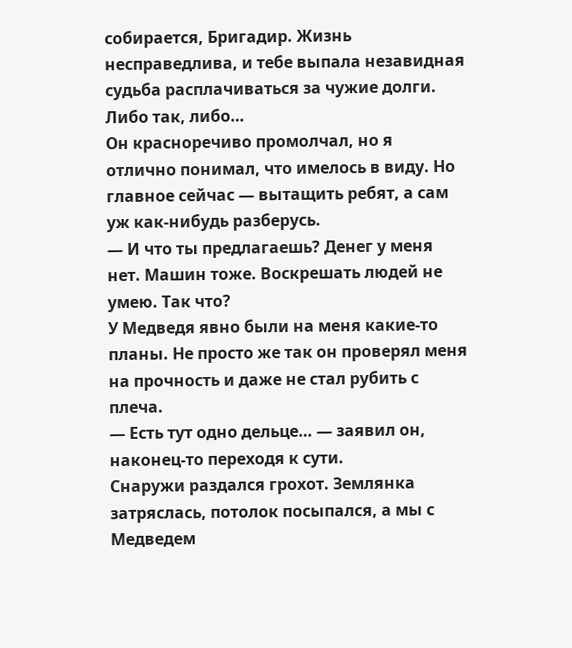собирается, Бригадир. Жизнь несправедлива, и тебе выпала незавидная судьба расплачиваться за чужие долги. Либо так, либо…
Он красноречиво промолчал, но я отлично понимал, что имелось в виду. Но главное сейчас — вытащить ребят, а сам уж как-нибудь разберусь.
— И что ты предлагаешь? Денег у меня нет. Машин тоже. Воскрешать людей не умею. Так что?
У Медведя явно были на меня какие-то планы. Не просто же так он проверял меня на прочность и даже не стал рубить с плеча.
— Есть тут одно дельце… — заявил он, наконец-то переходя к сути.
Снаружи раздался грохот. Землянка затряслась, потолок посыпался, а мы с Медведем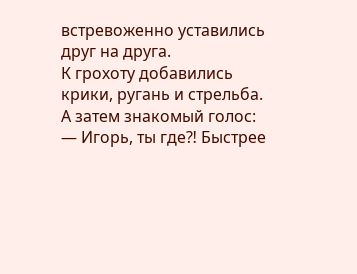встревоженно уставились друг на друга.
К грохоту добавились крики, ругань и стрельба.
А затем знакомый голос:
— Игорь, ты где⁈ Быстрее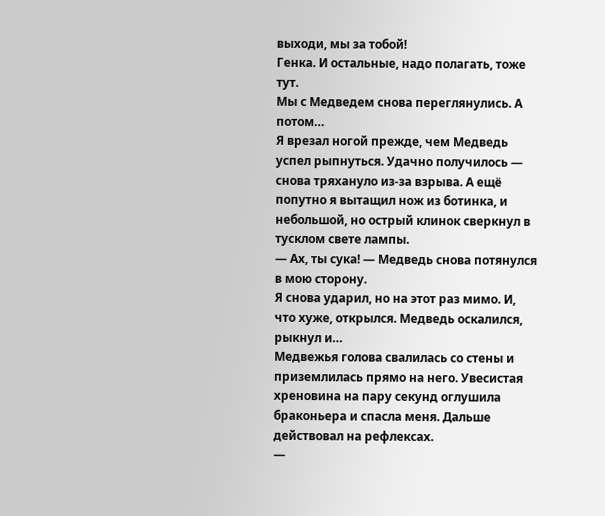выходи, мы за тобой!
Генка. И остальные, надо полагать, тоже тут.
Мы с Медведем снова переглянулись. А потом…
Я врезал ногой прежде, чем Медведь успел рыпнуться. Удачно получилось — снова тряхануло из-за взрыва. А ещё попутно я вытащил нож из ботинка, и небольшой, но острый клинок сверкнул в тусклом свете лампы.
— Ах, ты сука! — Медведь снова потянулся в мою сторону.
Я снова ударил, но на этот раз мимо. И, что хуже, открылся. Медведь оскалился, рыкнул и…
Медвежья голова свалилась со стены и приземлилась прямо на него. Увесистая хреновина на пару секунд оглушила браконьера и спасла меня. Дальше действовал на рефлексах.
—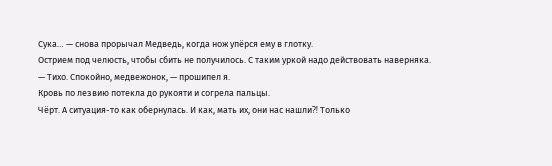Сука… — снова прорычал Медведь, когда нож упёрся ему в глотку.
Острием под челюсть, чтобы сбить не получилось. С таким уркой надо действовать наверняка.
— Тихо. Спокойно, медвежонок, — прошипел я.
Кровь по лезвию потекла до рукояти и согрела пальцы.
Чёрт. А ситуация-то как обернулась. И как, мать их, они нас нашли⁈ Только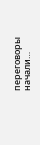переговоры начали…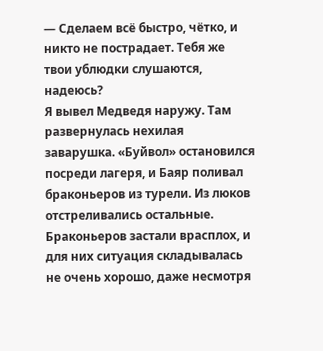— Сделаем всё быстро, чётко, и никто не пострадает. Тебя же твои ублюдки слушаются, надеюсь?
Я вывел Медведя наружу. Там развернулась нехилая заварушка. «Буйвол» остановился посреди лагеря, и Баяр поливал браконьеров из турели. Из люков отстреливались остальные.
Браконьеров застали врасплох, и для них ситуация складывалась не очень хорошо, даже несмотря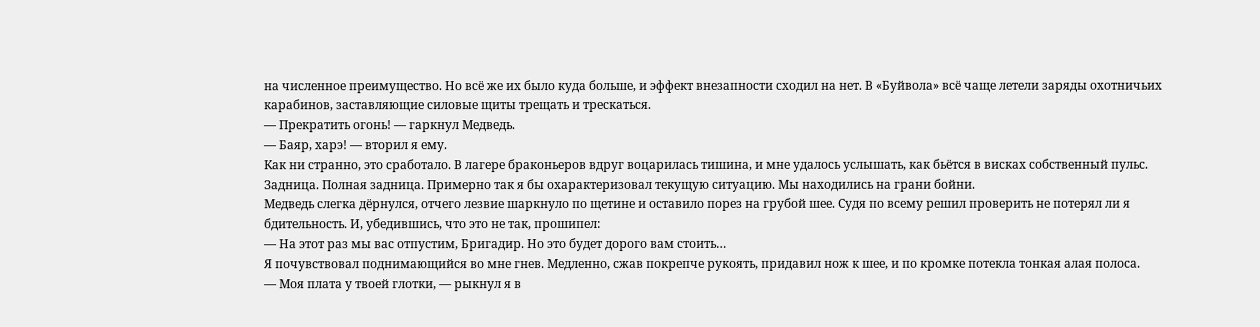на численное преимущество. Но всё же их было куда больше, и эффект внезапности сходил на нет. В «Буйвола» всё чаще летели заряды охотничьих карабинов, заставляющие силовые щиты трещать и трескаться.
— Прекратить огонь! — гаркнул Медведь.
— Баяр, харэ! — вторил я ему.
Как ни странно, это сработало. В лагере браконьеров вдруг воцарилась тишина, и мне удалось услышать, как бьётся в висках собственный пульс.
Задница. Полная задница. Примерно так я бы охарактеризовал текущую ситуацию. Мы находились на грани бойни.
Медведь слегка дёрнулся, отчего лезвие шаркнуло по щетине и оставило порез на грубой шее. Судя по всему решил проверить не потерял ли я бдительность. И, убедившись, что это не так, прошипел:
— На этот раз мы вас отпустим, Бригадир. Но это будет дорого вам стоить…
Я почувствовал поднимающийся во мне гнев. Медленно, сжав покрепче рукоять, придавил нож к шее, и по кромке потекла тонкая алая полоса.
— Моя плата у твоей глотки, — рыкнул я в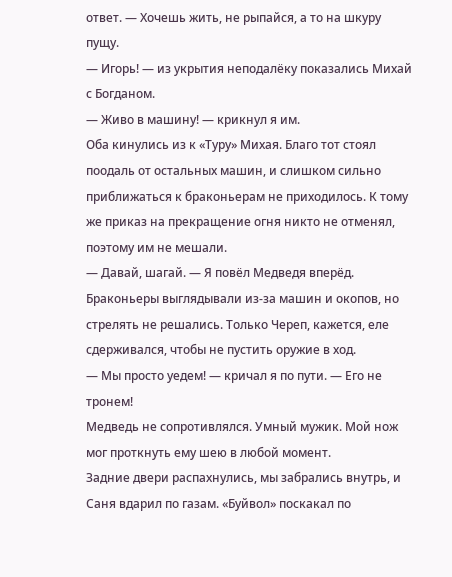ответ. — Хочешь жить, не рыпайся, а то на шкуру пущу.
— Игорь! — из укрытия неподалёку показались Михай с Богданом.
— Живо в машину! — крикнул я им.
Оба кинулись из к «Туру» Михая. Благо тот стоял поодаль от остальных машин, и слишком сильно приближаться к браконьерам не приходилось. К тому же приказ на прекращение огня никто не отменял, поэтому им не мешали.
— Давай, шагай. — Я повёл Медведя вперёд.
Браконьеры выглядывали из-за машин и окопов, но стрелять не решались. Только Череп, кажется, еле сдерживался, чтобы не пустить оружие в ход.
— Мы просто уедем! — кричал я по пути. — Его не тронем!
Медведь не сопротивлялся. Умный мужик. Мой нож мог проткнуть ему шею в любой момент.
Задние двери распахнулись, мы забрались внутрь, и Саня вдарил по газам. «Буйвол» поскакал по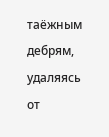таёжным дебрям, удаляясь от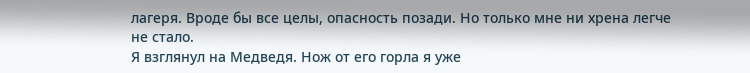лагеря. Вроде бы все целы, опасность позади. Но только мне ни хрена легче не стало.
Я взглянул на Медведя. Нож от его горла я уже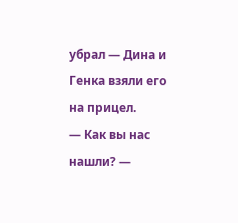убрал — Дина и Генка взяли его на прицел.
— Как вы нас нашли? —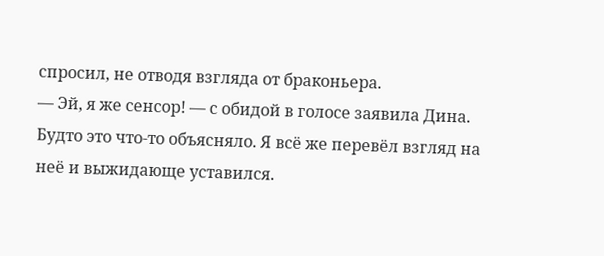спросил, не отводя взгляда от браконьера.
— Эй, я же сенсор! — с обидой в голосе заявила Дина.
Будто это что-то объясняло. Я всё же перевёл взгляд на неё и выжидающе уставился.